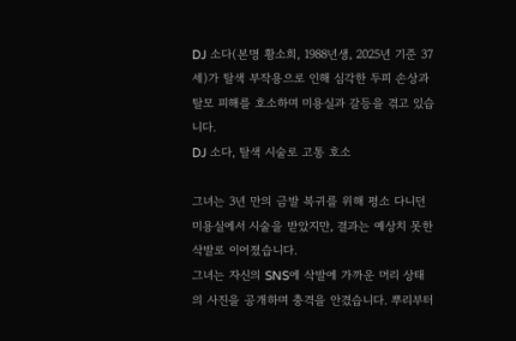DJ 소다(본명 황소희, 1988년생, 2025년 기준 37세)가 탈색 부작용으로 인해 심각한 두피 손상과 탈모 피해를 호소하며 미용실과 갈등을 겪고 있습니다.
DJ 소다, 탈색 시술로 고통 호소

그녀는 3년 만의 금발 복귀를 위해 평소 다니던 미용실에서 시술을 받았지만, 결과는 예상치 못한 삭발로 이어졌습니다.
그녀는 자신의 SNS에 삭발에 가까운 머리 상태의 사진을 공개하며 충격을 안겼습니다. 뿌리부터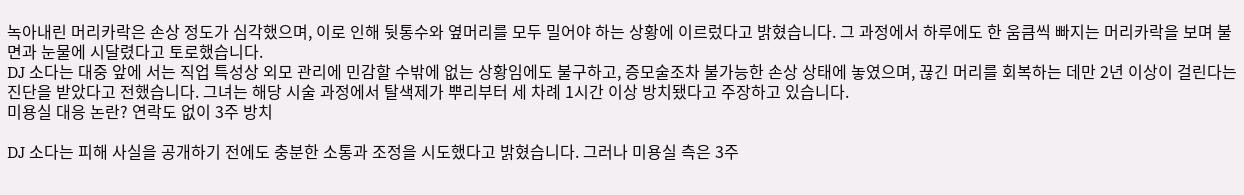녹아내린 머리카락은 손상 정도가 심각했으며, 이로 인해 뒷통수와 옆머리를 모두 밀어야 하는 상황에 이르렀다고 밝혔습니다. 그 과정에서 하루에도 한 움큼씩 빠지는 머리카락을 보며 불면과 눈물에 시달렸다고 토로했습니다.
DJ 소다는 대중 앞에 서는 직업 특성상 외모 관리에 민감할 수밖에 없는 상황임에도 불구하고, 증모술조차 불가능한 손상 상태에 놓였으며, 끊긴 머리를 회복하는 데만 2년 이상이 걸린다는 진단을 받았다고 전했습니다. 그녀는 해당 시술 과정에서 탈색제가 뿌리부터 세 차례 1시간 이상 방치됐다고 주장하고 있습니다.
미용실 대응 논란? 연락도 없이 3주 방치

DJ 소다는 피해 사실을 공개하기 전에도 충분한 소통과 조정을 시도했다고 밝혔습니다. 그러나 미용실 측은 3주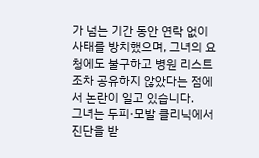가 넘는 기간 동안 연락 없이 사태를 방치했으며, 그녀의 요청에도 불구하고 병원 리스트조차 공유하지 않았다는 점에서 논란이 일고 있습니다.
그녀는 두피·모발 클리닉에서 진단을 받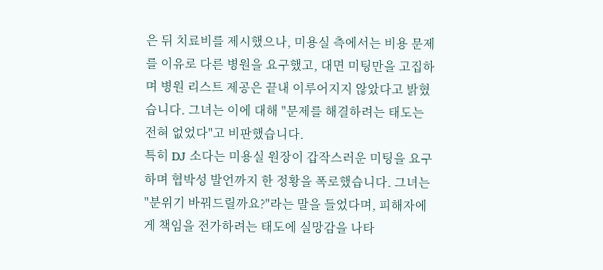은 뒤 치료비를 제시했으나, 미용실 측에서는 비용 문제를 이유로 다른 병원을 요구했고, 대면 미팅만을 고집하며 병원 리스트 제공은 끝내 이루어지지 않았다고 밝혔습니다. 그녀는 이에 대해 "문제를 해결하려는 태도는 전혀 없었다"고 비판했습니다.
특히 DJ 소다는 미용실 원장이 갑작스러운 미팅을 요구하며 협박성 발언까지 한 정황을 폭로했습니다. 그녀는 "분위기 바꿔드릴까요?"라는 말을 들었다며, 피해자에게 책임을 전가하려는 태도에 실망감을 나타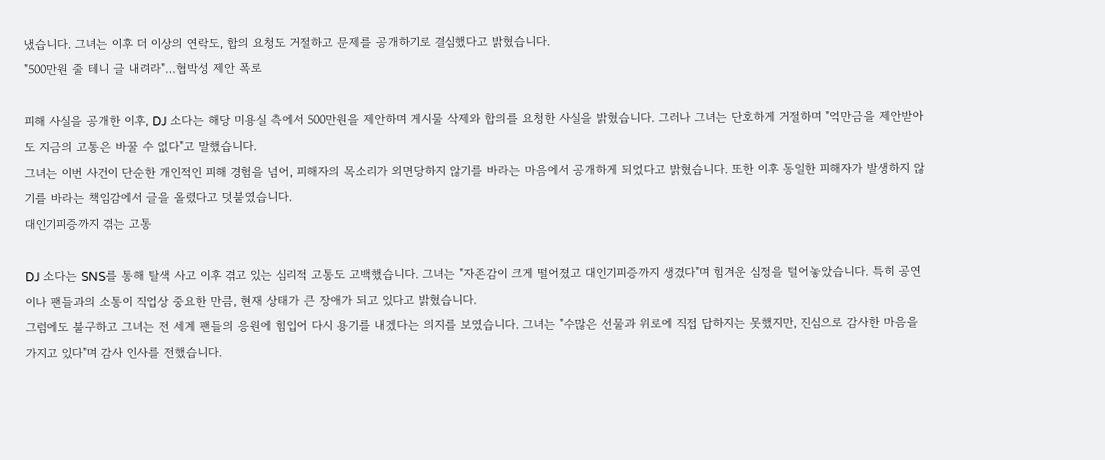냈습니다. 그녀는 이후 더 이상의 연락도, 합의 요청도 거절하고 문제를 공개하기로 결심했다고 밝혔습니다.
"500만원 줄 테니 글 내려라"…협박성 제안 폭로

피해 사실을 공개한 이후, DJ 소다는 해당 미용실 측에서 500만원을 제안하며 게시물 삭제와 합의를 요청한 사실을 밝혔습니다. 그러나 그녀는 단호하게 거절하며 "억만금을 제안받아도 지금의 고통은 바꿀 수 없다"고 말했습니다.
그녀는 이번 사건이 단순한 개인적인 피해 경험을 넘어, 피해자의 목소리가 외면당하지 않기를 바라는 마음에서 공개하게 되었다고 밝혔습니다. 또한 이후 동일한 피해자가 발생하지 않기를 바라는 책임감에서 글을 올렸다고 덧붙였습니다.
대인기피증까지 겪는 고통

DJ 소다는 SNS를 통해 탈색 사고 이후 겪고 있는 심리적 고통도 고백했습니다. 그녀는 "자존감이 크게 떨어졌고 대인기피증까지 생겼다"며 힘겨운 심정을 털어놓았습니다. 특히 공연이나 팬들과의 소통이 직업상 중요한 만큼, 현재 상태가 큰 장애가 되고 있다고 밝혔습니다.
그럼에도 불구하고 그녀는 전 세계 팬들의 응원에 힘입어 다시 용기를 내겠다는 의지를 보였습니다. 그녀는 "수많은 선물과 위로에 직접 답하지는 못했지만, 진심으로 감사한 마음을 가지고 있다"며 감사 인사를 전했습니다.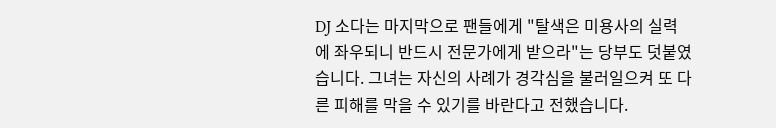DJ 소다는 마지막으로 팬들에게 "탈색은 미용사의 실력에 좌우되니 반드시 전문가에게 받으라"는 당부도 덧붙였습니다. 그녀는 자신의 사례가 경각심을 불러일으켜 또 다른 피해를 막을 수 있기를 바란다고 전했습니다.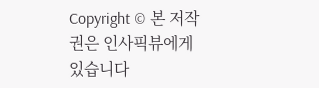Copyright © 본 저작권은 인사픽뷰에게 있습니다